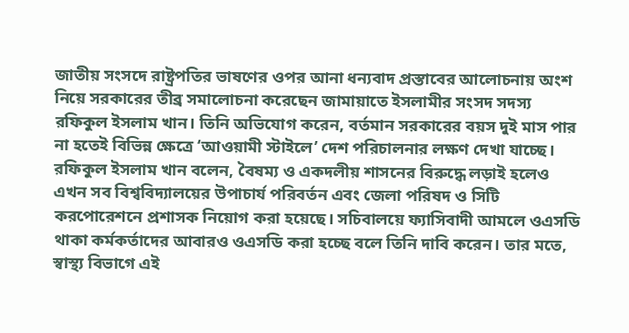জাতীয় সংসদে রাষ্ট্রপতির ভাষণের ওপর আনা ধন্যবাদ প্রস্তাবের আলোচনায় অংশ নিয়ে সরকারের তীব্র সমালোচনা করেছেন জামায়াতে ইসলামীর সংসদ সদস্য রফিকুল ইসলাম খান। তিনি অভিযোগ করেন, বর্তমান সরকারের বয়স দুই মাস পার না হতেই বিভিন্ন ক্ষেত্রে ‘আওয়ামী স্টাইলে’ দেশ পরিচালনার লক্ষণ দেখা যাচ্ছে।
রফিকুল ইসলাম খান বলেন, বৈষম্য ও একদলীয় শাসনের বিরুদ্ধে লড়াই হলেও এখন সব বিশ্ববিদ্যালয়ের উপাচার্য পরিবর্তন এবং জেলা পরিষদ ও সিটি করপোরেশনে প্রশাসক নিয়োগ করা হয়েছে। সচিবালয়ে ফ্যাসিবাদী আমলে ওএসডি থাকা কর্মকর্তাদের আবারও ওএসডি করা হচ্ছে বলে তিনি দাবি করেন। তার মতে, স্বাস্থ্য বিভাগে এই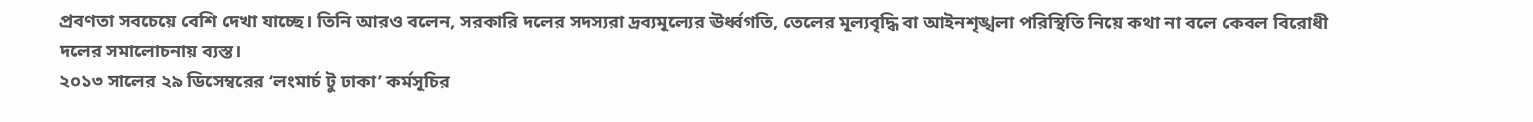প্রবণতা সবচেয়ে বেশি দেখা যাচ্ছে। তিনি আরও বলেন, সরকারি দলের সদস্যরা দ্রব্যমূল্যের ঊর্ধ্বগতি, তেলের মূল্যবৃদ্ধি বা আইনশৃঙ্খলা পরিস্থিতি নিয়ে কথা না বলে কেবল বিরোধী দলের সমালোচনায় ব্যস্ত।
২০১৩ সালের ২৯ ডিসেম্বরের ‘লংমার্চ টু ঢাকা’ কর্মসূচির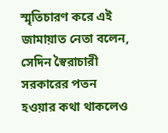স্মৃতিচারণ করে এই জামায়াত নেতা বলেন, সেদিন স্বৈরাচারী সরকারের পতন হওয়ার কথা থাকলেও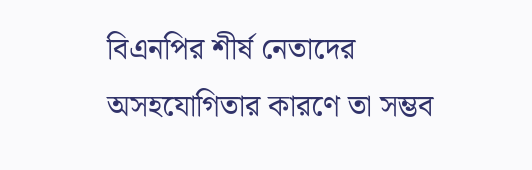বিএনপির শীর্ষ নেতাদের অসহযোগিতার কারণে তা সম্ভব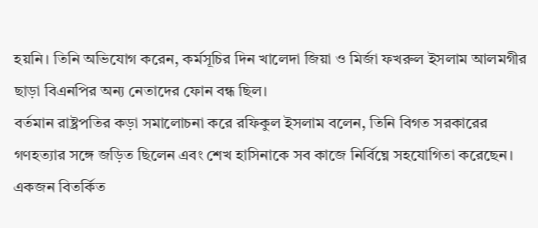হয়নি। তিনি অভিযোগ করেন, কর্মসূচির দিন খালেদা জিয়া ও মির্জা ফখরুল ইসলাম আলমগীর ছাড়া বিএনপির অন্য নেতাদের ফোন বন্ধ ছিল।
বর্তমান রাষ্ট্রপতির কড়া সমালোচনা করে রফিকুল ইসলাম বলেন, তিনি বিগত সরকারের গণহত্যার সঙ্গে জড়িত ছিলেন এবং শেখ হাসিনাকে সব কাজে নির্বিঘ্নে সহযোগিতা করেছেন। একজন বিতর্কিত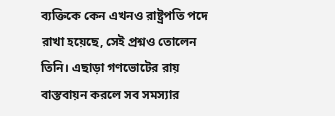ব্যক্তিকে কেন এখনও রাষ্ট্রপতি পদে রাখা হয়েছে, সেই প্রশ্নও তোলেন তিনি। এছাড়া গণভোটের রায় বাস্তবায়ন করলে সব সমস্যার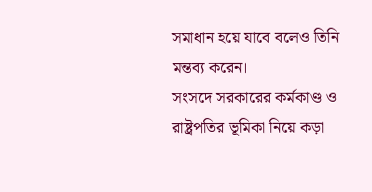সমাধান হয়ে যাবে বলেও তিনি মন্তব্য করেন।
সংসদে সরকারের কর্মকাণ্ড ও রাষ্ট্রপতির ভূমিকা নিয়ে কড়া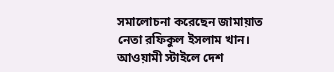সমালোচনা করেছেন জামায়াত নেতা রফিকুল ইসলাম খান। আওয়ামী স্টাইলে দেশ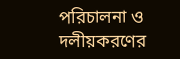পরিচালনা ও দলীয়করণের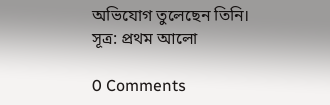অভিযোগ তুলেছেন তিনি।
সূত্র: প্রথম আলো

0 Comments